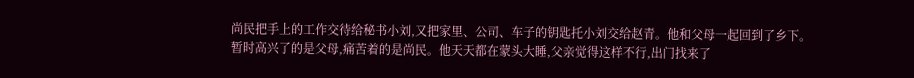尚民把手上的工作交待给秘书小刘,又把家里、公司、车子的钥匙托小刘交给赵青。他和父母一起回到了乡下。
暂时高兴了的是父母,痛苦着的是尚民。他天天都在蒙头大睡,父亲觉得这样不行,出门找来了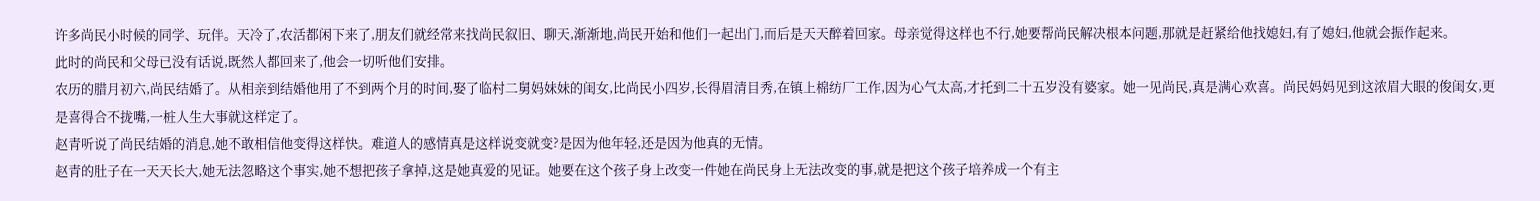许多尚民小时候的同学、玩伴。天冷了,农活都闲下来了,朋友们就经常来找尚民叙旧、聊天,渐渐地,尚民开始和他们一起出门,而后是天天醉着回家。母亲觉得这样也不行,她要帮尚民解决根本问题,那就是赶紧给他找媳妇,有了媳妇,他就会振作起来。
此时的尚民和父母已没有话说,既然人都回来了,他会一切听他们安排。
农历的腊月初六,尚民结婚了。从相亲到结婚他用了不到两个月的时间,娶了临村二舅妈妹妹的闺女,比尚民小四岁,长得眉清目秀,在镇上棉纺厂工作,因为心气太高,才托到二十五岁没有婆家。她一见尚民,真是满心欢喜。尚民妈妈见到这浓眉大眼的俊闺女,更是喜得合不拢嘴,一桩人生大事就这样定了。
赵青听说了尚民结婚的消息,她不敢相信他变得这样快。难道人的感情真是这样说变就变?是因为他年轻,还是因为他真的无情。
赵青的肚子在一天天长大,她无法忽略这个事实,她不想把孩子拿掉,这是她真爱的见证。她要在这个孩子身上改变一件她在尚民身上无法改变的事,就是把这个孩子培养成一个有主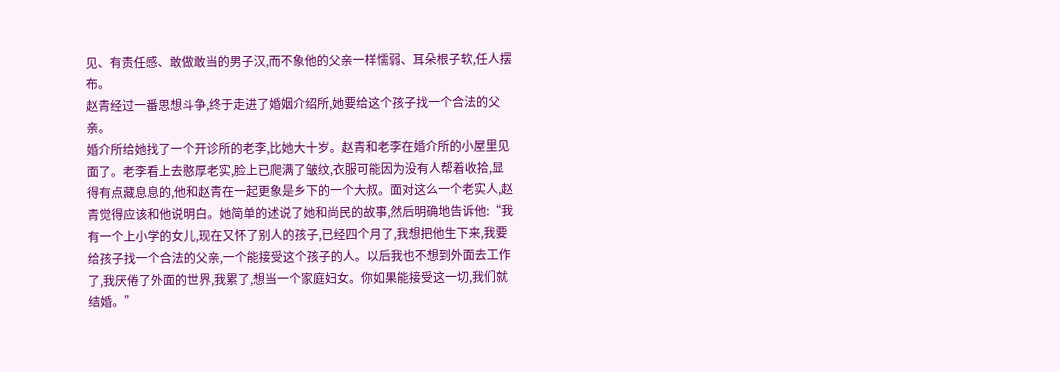见、有责任感、敢做敢当的男子汉,而不象他的父亲一样懦弱、耳朵根子软,任人摆布。
赵青经过一番思想斗争,终于走进了婚姻介绍所,她要给这个孩子找一个合法的父亲。
婚介所给她找了一个开诊所的老李,比她大十岁。赵青和老李在婚介所的小屋里见面了。老李看上去憨厚老实,脸上已爬满了皱纹,衣服可能因为没有人帮着收拾,显得有点藏息息的,他和赵青在一起更象是乡下的一个大叔。面对这么一个老实人,赵青觉得应该和他说明白。她简单的述说了她和尚民的故事,然后明确地告诉他:“我有一个上小学的女儿,现在又怀了别人的孩子,已经四个月了,我想把他生下来,我要给孩子找一个合法的父亲,一个能接受这个孩子的人。以后我也不想到外面去工作了,我厌倦了外面的世界,我累了,想当一个家庭妇女。你如果能接受这一切,我们就结婚。”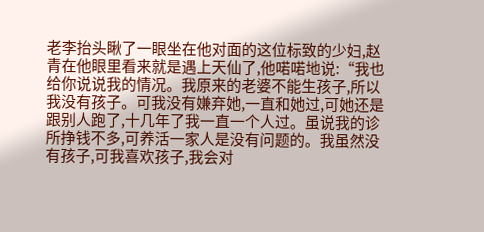老李抬头瞅了一眼坐在他对面的这位标致的少妇,赵青在他眼里看来就是遇上天仙了,他喏喏地说:“我也给你说说我的情况。我原来的老婆不能生孩子,所以我没有孩子。可我没有嫌弃她,一直和她过,可她还是跟别人跑了,十几年了我一直一个人过。虽说我的诊所挣钱不多,可养活一家人是没有问题的。我虽然没有孩子,可我喜欢孩子,我会对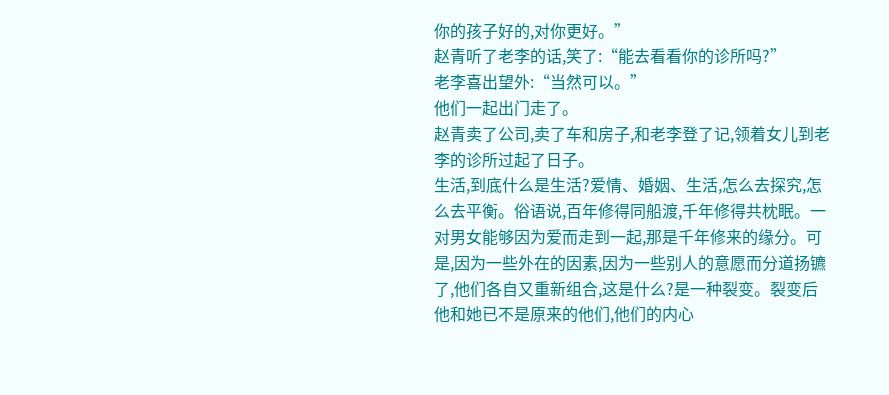你的孩子好的,对你更好。”
赵青听了老李的话,笑了:“能去看看你的诊所吗?”
老李喜出望外:“当然可以。”
他们一起出门走了。
赵青卖了公司,卖了车和房子,和老李登了记,领着女儿到老李的诊所过起了日子。
生活,到底什么是生活?爱情、婚姻、生活,怎么去探究,怎么去平衡。俗语说,百年修得同船渡,千年修得共枕眠。一对男女能够因为爱而走到一起,那是千年修来的缘分。可是,因为一些外在的因素,因为一些别人的意愿而分道扬镳了,他们各自又重新组合,这是什么?是一种裂变。裂变后他和她已不是原来的他们,他们的内心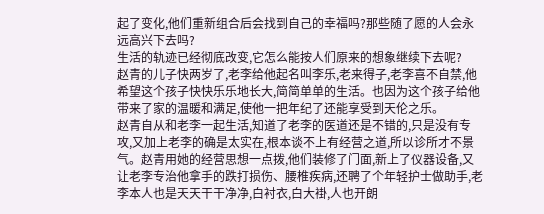起了变化,他们重新组合后会找到自己的幸福吗?那些随了愿的人会永远高兴下去吗?
生活的轨迹已经彻底改变,它怎么能按人们原来的想象继续下去呢?
赵青的儿子快两岁了,老李给他起名叫李乐,老来得子,老李喜不自禁,他希望这个孩子快快乐乐地长大,简简单单的生活。也因为这个孩子给他带来了家的温暖和满足,使他一把年纪了还能享受到天伦之乐。
赵青自从和老李一起生活,知道了老李的医道还是不错的,只是没有专攻,又加上老李的确是太实在,根本谈不上有经营之道,所以诊所才不景气。赵青用她的经营思想一点拨,他们装修了门面,新上了仪器设备,又让老李专治他拿手的跌打损伤、腰椎疾病,还聘了个年轻护士做助手,老李本人也是天天干干净净,白衬衣,白大褂,人也开朗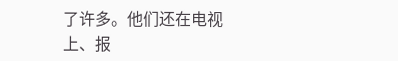了许多。他们还在电视上、报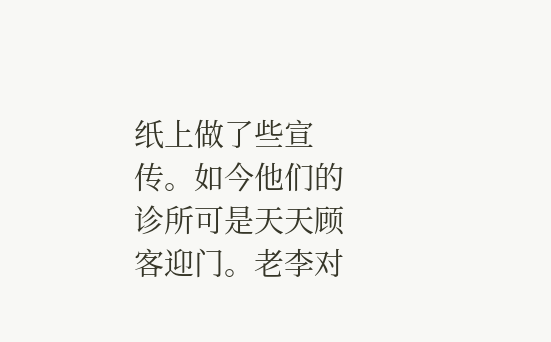纸上做了些宣传。如今他们的诊所可是天天顾客迎门。老李对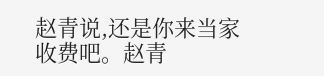赵青说,还是你来当家收费吧。赵青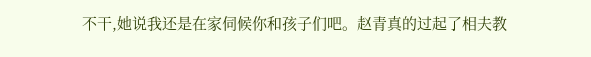不干,她说我还是在家伺候你和孩子们吧。赵青真的过起了相夫教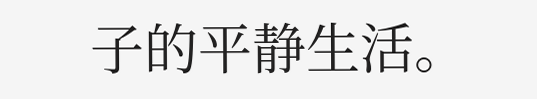子的平静生活。